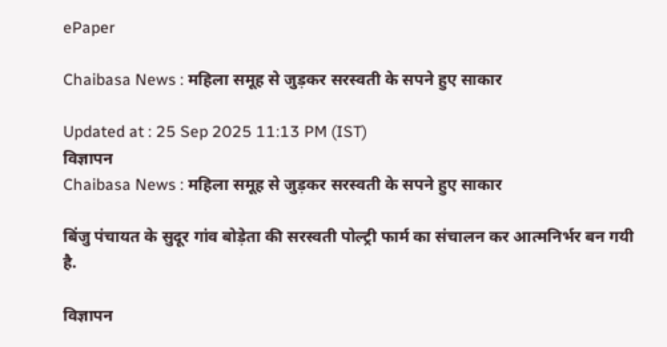ePaper

Chaibasa News : महिला समूह से जुड़कर सरस्वती के सपने हुए साकार

Updated at : 25 Sep 2025 11:13 PM (IST)
विज्ञापन
Chaibasa News : महिला समूह से जुड़कर सरस्वती के सपने हुए साकार

बिंजु पंचायत के सुदूर गांव बोड़ेता की सरस्वती पोल्ट्री फार्म का संचालन कर आत्मनिर्भर बन गयी है.

विज्ञापन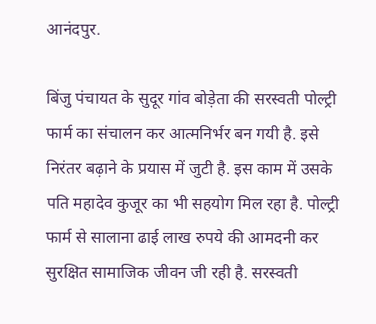आनंदपुर.

बिंजु पंचायत के सुदूर गांव बोड़ेता की सरस्वती पोल्ट्री फार्म का संचालन कर आत्मनिर्भर बन गयी है. इसे निरंतर बढ़ाने के प्रयास में जुटी है. इस काम में उसके पति महादेव कुजूर का भी सहयोग मिल रहा है. पोल्ट्री फार्म से सालाना ढाई लाख रुपये की आमदनी कर सुरक्षित सामाजिक जीवन जी रही है. सरस्वती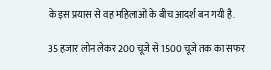के इस प्रयास से वह महिलाओं के बीच आदर्श बन गयी है.

35 हजार लोन लेकर 200 चूजे से 1500 चूजे तक का सफर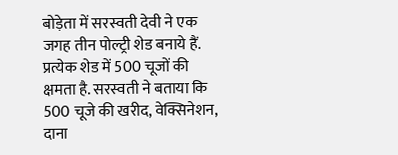बोड़ेता में सरस्वती देवी ने एक जगह तीन पोल्ट्री शेड बनाये हैं. प्रत्येक शेड में 500 चूजों की क्षमता है. सरस्वती ने बताया कि 500 चूजे की खरीद, वेक्सिनेशन, दाना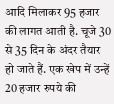आदि मिलाकर 95 हजार की लागत आती है. चूजे 30 से 35 दिन के अंदर तैयार हो जाते हैं. एक खेप में उन्हें 20 हजार रुपये की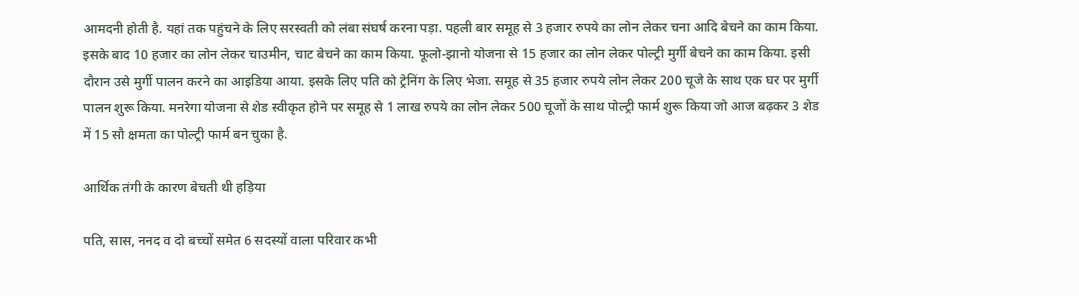आमदनी होती है. यहां तक पहुंचने के लिए सरस्वती को लंबा संघर्ष करना पड़ा. पहली बार समूह से 3 हजार रुपये का लोन लेकर चना आदि बेचने का काम किया. इसके बाद 10 हजार का लोन लेकर चाउमीन, चाट बेचने का काम किया. फूलो-झानो योजना से 15 हजार का लोन लेकर पोल्ट्री मुर्गी बेचने का काम किया. इसी दौरान उसे मुर्गी पालन करने का आइडिया आया. इसके लिए पति को ट्रेनिंग के लिए भेजा. समूह से 35 हजार रुपये लोन लेकर 200 चूजे के साथ एक घर पर मुर्गी पालन शुरू किया. मनरेगा योजना से शेड स्वीकृत होने पर समूह से 1 लाख रुपये का लोन लेकर 500 चूजों के साथ पोल्ट्री फार्म शुरू किया जो आज बढ़कर 3 शेड में 15 सौ क्षमता का पोल्ट्री फार्म बन चुका है.

आर्थिक तंगी के कारण बेचती थी हड़िया

पति, सास, ननद व दो बच्चों समेत 6 सदस्यों वाला परिवार कभी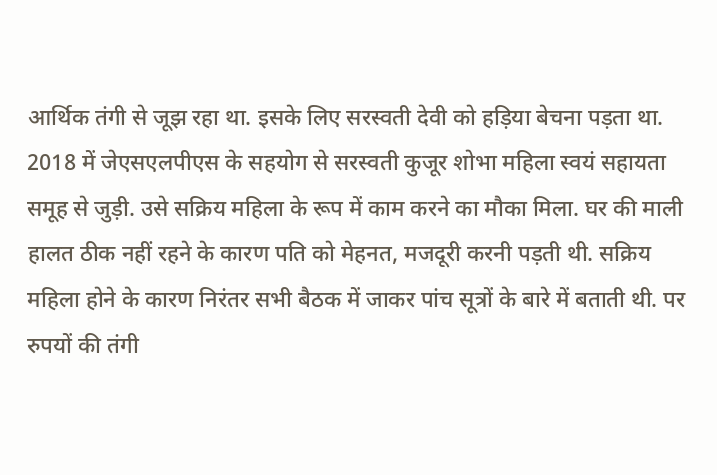आर्थिक तंगी से जूझ रहा था. इसके लिए सरस्वती देवी को हड़िया बेचना पड़ता था. 2018 में जेएसएलपीएस के सहयोग से सरस्वती कुजूर शोभा महिला स्वयं सहायता समूह से जुड़ी. उसे सक्रिय महिला के रूप में काम करने का मौका मिला. घर की माली हालत ठीक नहीं रहने के कारण पति को मेहनत, मजदूरी करनी पड़ती थी. सक्रिय महिला होने के कारण निरंतर सभी बैठक में जाकर पांच सूत्रों के बारे में बताती थी. पर रुपयों की तंगी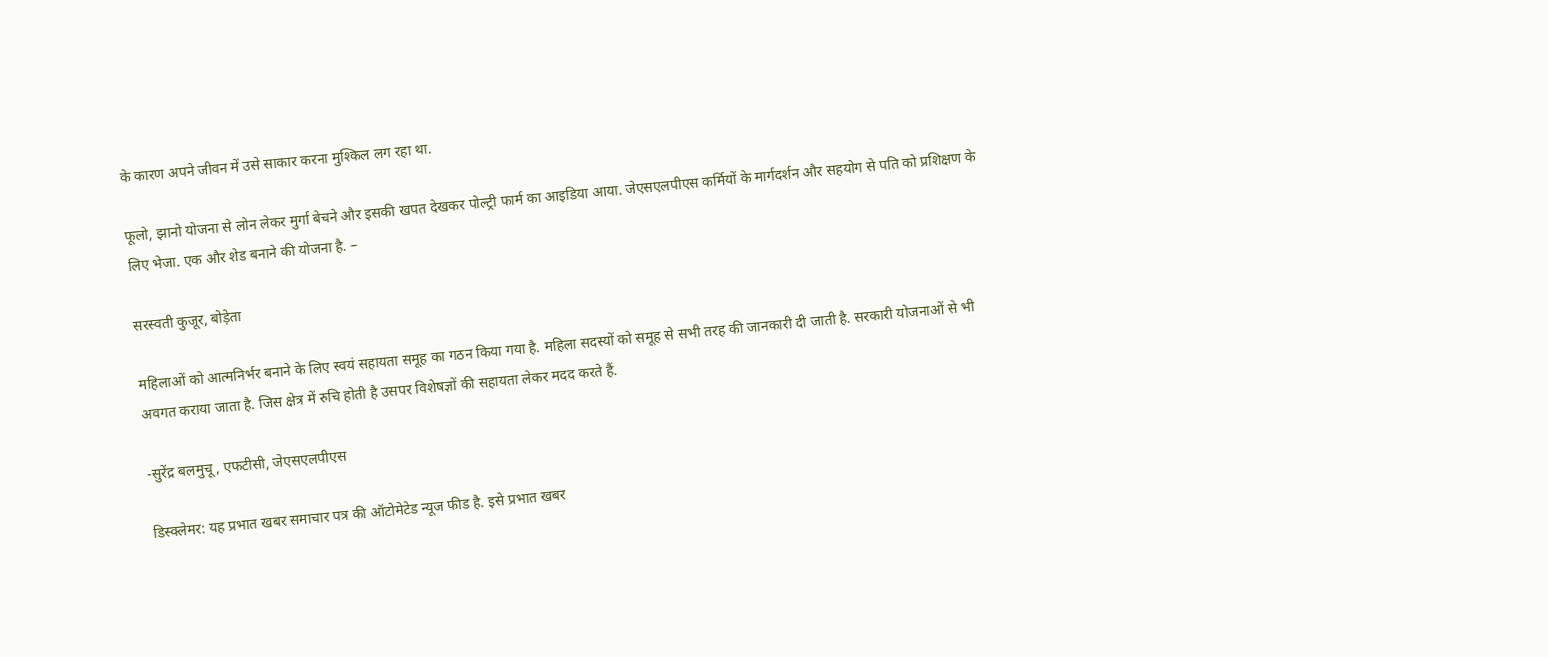के कारण अपने जीवन में उसे साकार करना मुश्किल लग रहा था.

फूलो, झानो योजना से लोन लेकर मुर्गा बेचने और इसकी खपत देखकर पोल्ट्री फार्म का आइडिया आया. जेएसएलपीएस कर्मियों के मार्गदर्शन और सहयोग से पति को प्रशिक्षण के लिए भेजा. एक और शेड बनाने की योजना है. –

सरस्वती कुजूर, बोड़ेता

महिलाओं को आत्मनिर्भर बनाने के लिए स्वयं सहायता समूह का गठन किया गया है. महिला सदस्यों को समूह से सभी तरह की जानकारी दी जाती है. सरकारी योजनाओं से भी अवगत कराया जाता है. जिस क्षेत्र में रुचि होती है उसपर विशेषज्ञों की सहायता लेकर मदद करते हैं.

-सुरेंद्र बलमुचू, एफटीसी, जेएसएलपीएस

डिस्क्लेमर: यह प्रभात खबर समाचार पत्र की ऑटोमेटेड न्यूज फीड है. इसे प्रभात खबर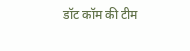डॉट कॉम की टीम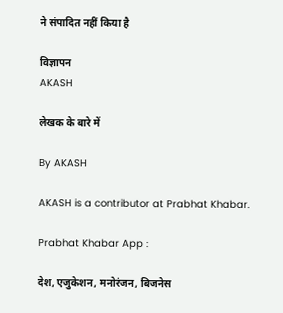ने संपादित नहीं किया है

विज्ञापन
AKASH

लेखक के बारे में

By AKASH

AKASH is a contributor at Prabhat Khabar.

Prabhat Khabar App :

देश, एजुकेशन, मनोरंजन, बिजनेस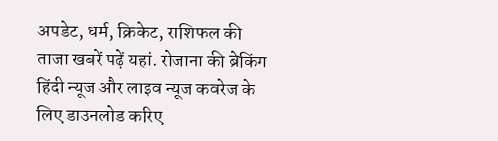अपडेट, धर्म, क्रिकेट, राशिफल की ताजा खबरें पढ़ें यहां. रोजाना की ब्रेकिंग हिंदी न्यूज और लाइव न्यूज कवरेज के लिए डाउनलोड करिए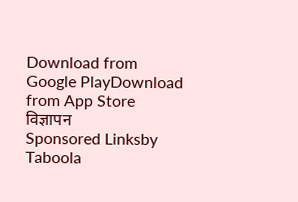Download from Google PlayDownload from App Store
विज्ञापन
Sponsored Linksby Taboola